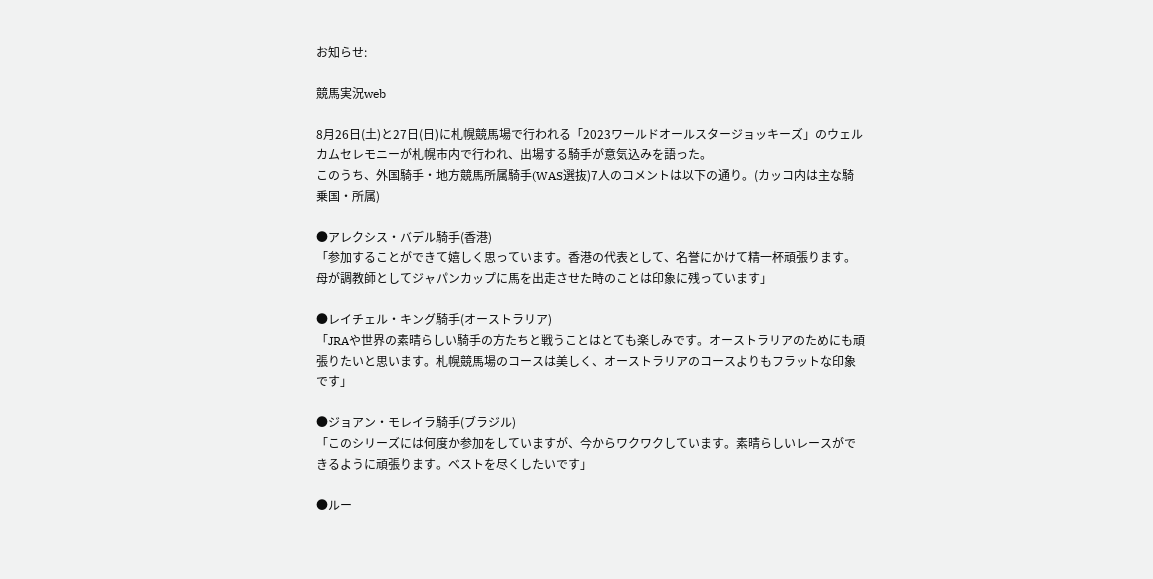お知らせ:

競馬実況web

8月26日(土)と27日(日)に札幌競馬場で行われる「2023ワールドオールスタージョッキーズ」のウェルカムセレモニーが札幌市内で行われ、出場する騎手が意気込みを語った。
このうち、外国騎手・地方競馬所属騎手(WAS選抜)7人のコメントは以下の通り。(カッコ内は主な騎乗国・所属)

●アレクシス・バデル騎手(香港)
「参加することができて嬉しく思っています。香港の代表として、名誉にかけて精一杯頑張ります。母が調教師としてジャパンカップに馬を出走させた時のことは印象に残っています」

●レイチェル・キング騎手(オーストラリア)
「JRAや世界の素晴らしい騎手の方たちと戦うことはとても楽しみです。オーストラリアのためにも頑張りたいと思います。札幌競馬場のコースは美しく、オーストラリアのコースよりもフラットな印象です」

●ジョアン・モレイラ騎手(ブラジル)
「このシリーズには何度か参加をしていますが、今からワクワクしています。素晴らしいレースができるように頑張ります。ベストを尽くしたいです」

●ルー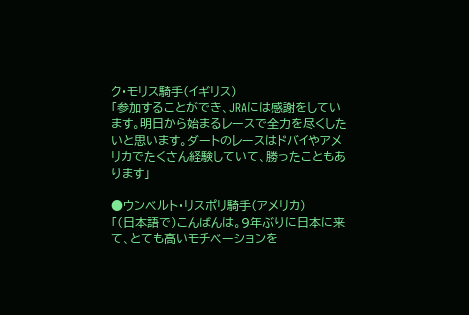ク・モリス騎手(イギリス)
「参加することができ、JRAには感謝をしています。明日から始まるレースで全力を尽くしたいと思います。ダートのレースはドバイやアメリカでたくさん経験していて、勝ったこともあります」

●ウンベルト・リスポリ騎手(アメリカ)
「(日本語で)こんばんは。9年ぶりに日本に来て、とても高いモチベーションを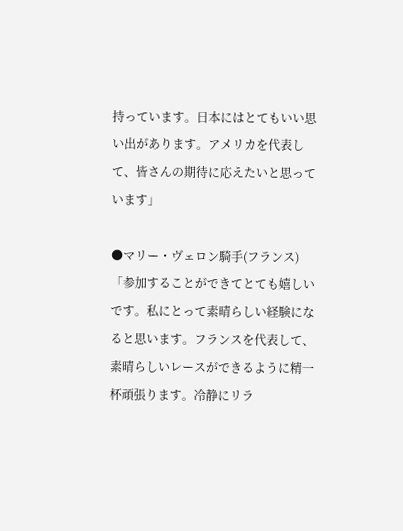持っています。日本にはとてもいい思い出があります。アメリカを代表して、皆さんの期待に応えたいと思っています」

●マリー・ヴェロン騎手(フランス)
「参加することができてとても嬉しいです。私にとって素晴らしい経験になると思います。フランスを代表して、素晴らしいレースができるように精一杯頑張ります。冷静にリラ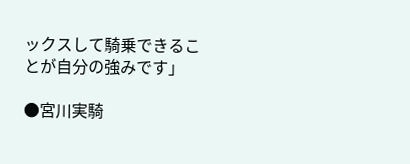ックスして騎乗できることが自分の強みです」

●宮川実騎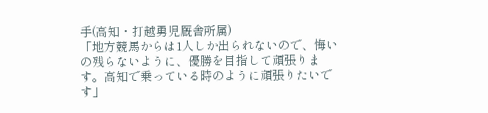手(高知・打越勇児厩舎所属)
「地方競馬からは1人しか出られないので、悔いの残らないように、優勝を目指して頑張ります。高知で乗っている時のように頑張りたいです」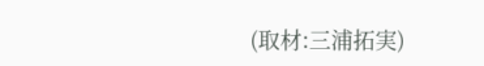(取材:三浦拓実)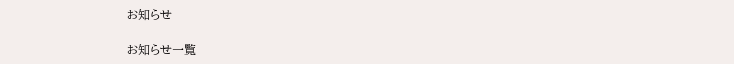お知らせ

お知らせ一覧